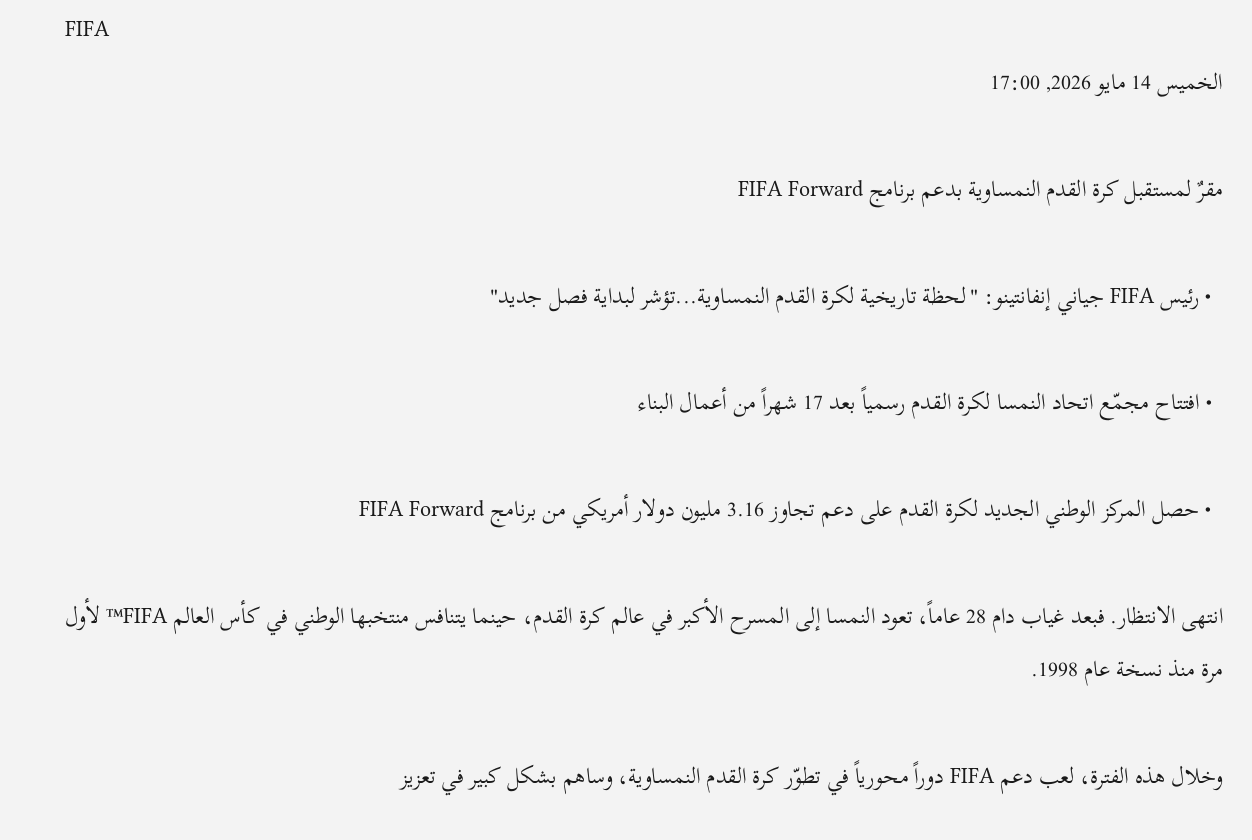FIFA
الخميس 14 مايو 2026, 17:00

مقرٌ لمستقبل كرة القدم النمساوية بدعم برنامج FIFA Forward

  • رئيس FIFA جياني إنفانتينو: "لحظة تاريخية لكرة القدم النمساوية...تؤشر لبداية فصل جديد"

  • افتتاح مجمّع اتحاد النمسا لكرة القدم رسمياً بعد 17 شهراً من أعمال البناء

  • حصل المركز الوطني الجديد لكرة القدم على دعم تجاوز 3.16 مليون دولار أمريكي من برنامج FIFA Forward

انتهى الانتظار. فبعد غياب دام 28 عاماً، تعود النمسا إلى المسرح الأكبر في عالم كرة القدم، حينما يتنافس منتخبها الوطني في كأس العالم FIFA™ لأول مرة منذ نسخة عام 1998.

وخلال هذه الفترة، لعب دعم FIFA دوراً محورياً في تطوّر كرة القدم النمساوية، وساهم بشكل كبير في تعزيز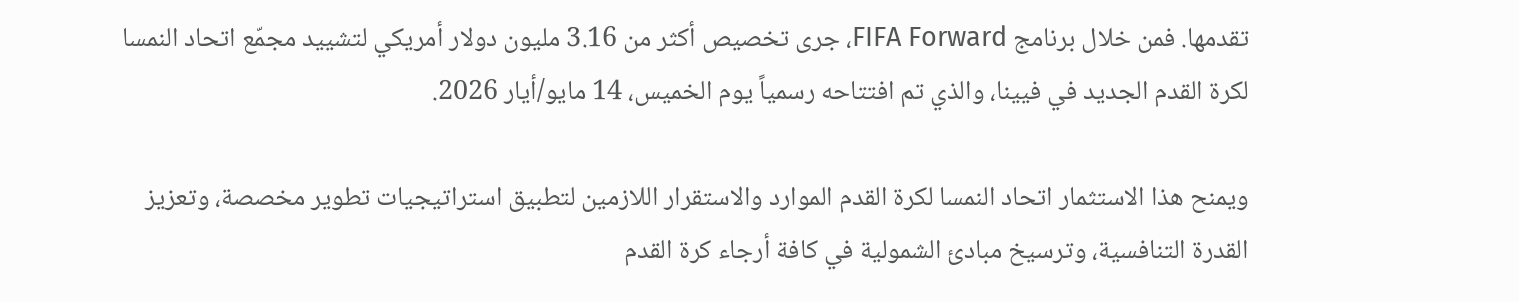تقدمها. فمن خلال برنامج FIFA Forward، جرى تخصيص أكثر من 3.16 مليون دولار أمريكي لتشييد مجمّع اتحاد النمسا لكرة القدم الجديد في فيينا، والذي تم افتتاحه رسمياً يوم الخميس، 14 مايو/أيار 2026.

ويمنح هذا الاستثمار اتحاد النمسا لكرة القدم الموارد والاستقرار اللازمين لتطبيق استراتيجيات تطوير مخصصة، وتعزيز القدرة التنافسية، وترسيخ مبادئ الشمولية في كافة أرجاء كرة القدم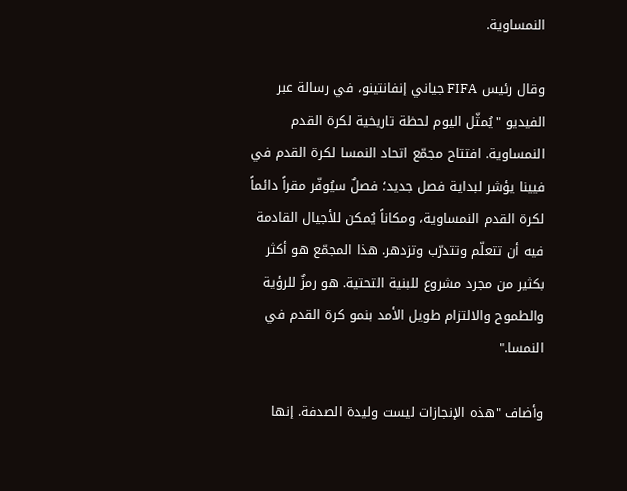النمساوية.

وقال رئيس FIFA جياني إنفانتينو، في رسالة عبر الفيديو "يُمثّل اليوم لحظة تاريخية لكرة القدم النمساوية. افتتاح مجمّع اتحاد النمسا لكرة القدم في فيينا يؤشر لبداية فصل جديد؛ فصلٌ سيُوفّر مقراً دائماً لكرة القدم النمساوية، ومكاناً يُمكن للأجيال القادمة فيه أن تتعلّم وتتدرّب وتزدهر. هذا المجمّع هو أكثر بكثير من مجرد مشروع للبنية التحتية. هو رمزٌ للرؤية والطموح والالتزام طويل الأمد بنمو كرة القدم في النمسا."

وأضاف "هذه الإنجازات ليست وليدة الصدفة. إنها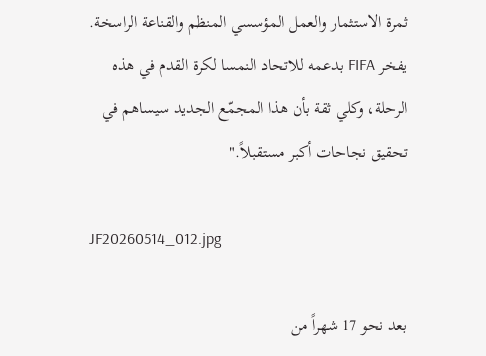ثمرة الاستثمار والعمل المؤسسي المنظم والقناعة الراسخة. يفخر FIFA بدعمه للاتحاد النمسا لكرة القدم في هذه الرحلة، وكلي ثقة بأن هذا المجمّع الجديد سيساهم في تحقيق نجاحات أكبر مستقبلاً."

JF20260514_012.jpg

بعد نحو 17 شهراً من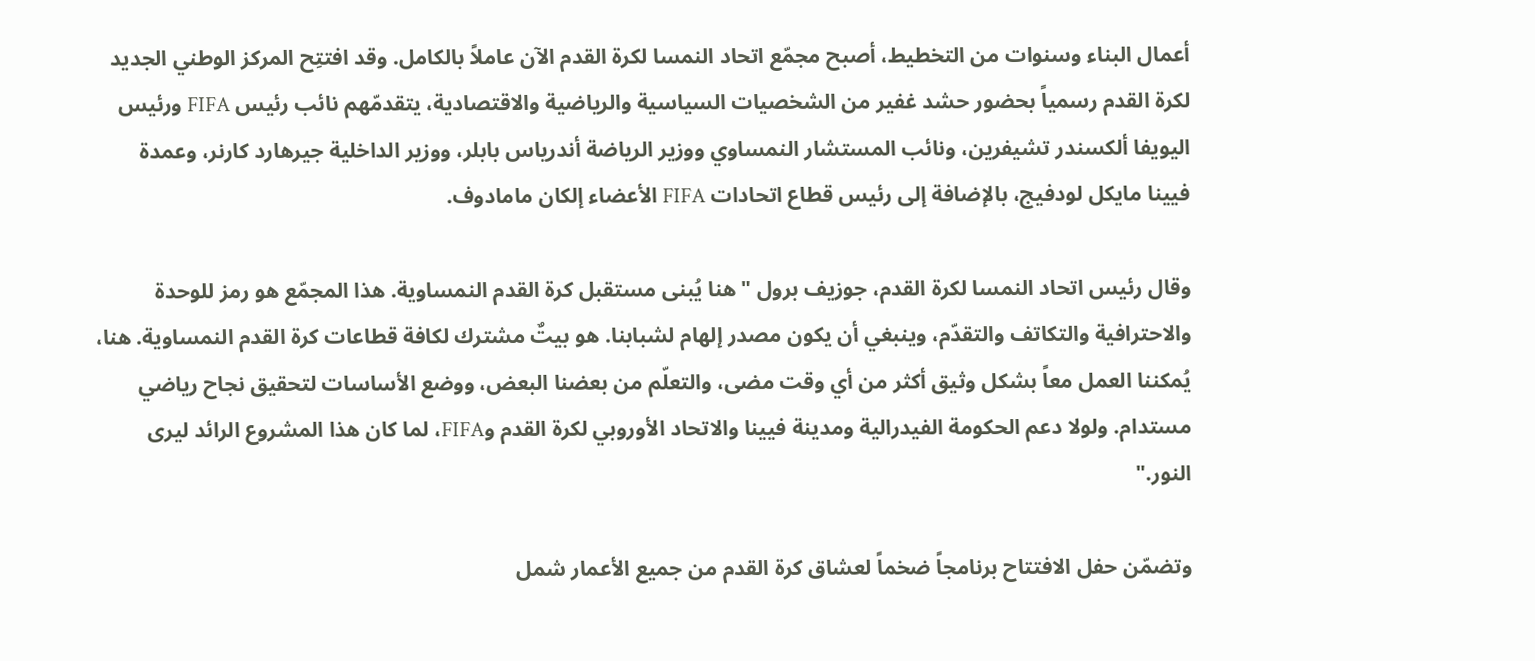أعمال البناء وسنوات من التخطيط، أصبح مجمّع اتحاد النمسا لكرة القدم الآن عاملاً بالكامل. وقد افتتِح المركز الوطني الجديد لكرة القدم رسمياً بحضور حشد غفير من الشخصيات السياسية والرياضية والاقتصادية، يتقدمّهم نائب رئيس FIFA ورئيس اليويفا ألكسندر تشيفرين، ونائب المستشار النمساوي ووزير الرياضة أندرياس بابلر، ووزير الداخلية جيرهارد كارنر، وعمدة فيينا مايكل لودفيج، بالإضافة إلى رئيس قطاع اتحادات FIFA الأعضاء إلكان مامادوف.

وقال رئيس اتحاد النمسا لكرة القدم، جوزيف برول "هنا يُبنى مستقبل كرة القدم النمساوية. هذا المجمّع هو رمز للوحدة والاحترافية والتكاتف والتقدّم، وينبغي أن يكون مصدر إلهام لشبابنا. هو بيتٌ مشترك لكافة قطاعات كرة القدم النمساوية. هنا، يُمكننا العمل معاً بشكل وثيق أكثر من أي وقت مضى، والتعلّم من بعضنا البعض، ووضع الأساسات لتحقيق نجاح رياضي مستدام. ولولا دعم الحكومة الفيدرالية ومدينة فيينا والاتحاد الأوروبي لكرة القدم وFIFA، لما كان هذا المشروع الرائد ليرى النور."

وتضمّن حفل الافتتاح برنامجاً ضخماً لعشاق كرة القدم من جميع الأعمار شمل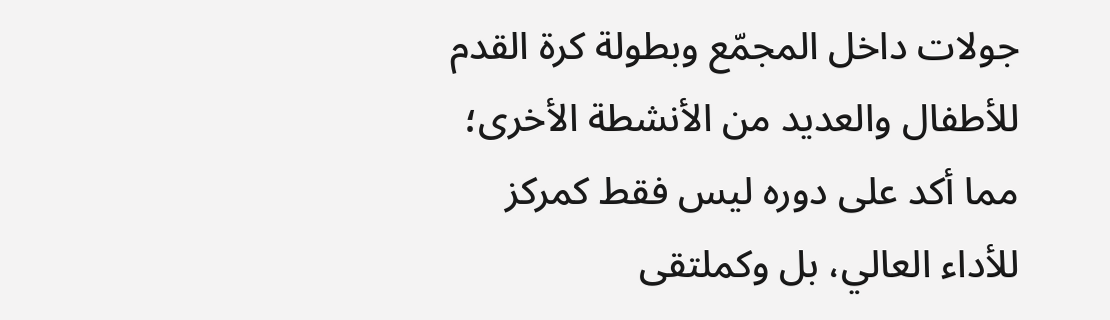جولات داخل المجمّع وبطولة كرة القدم للأطفال والعديد من الأنشطة الأخرى؛ مما أكد على دوره ليس فقط كمركز للأداء العالي، بل وكملتقى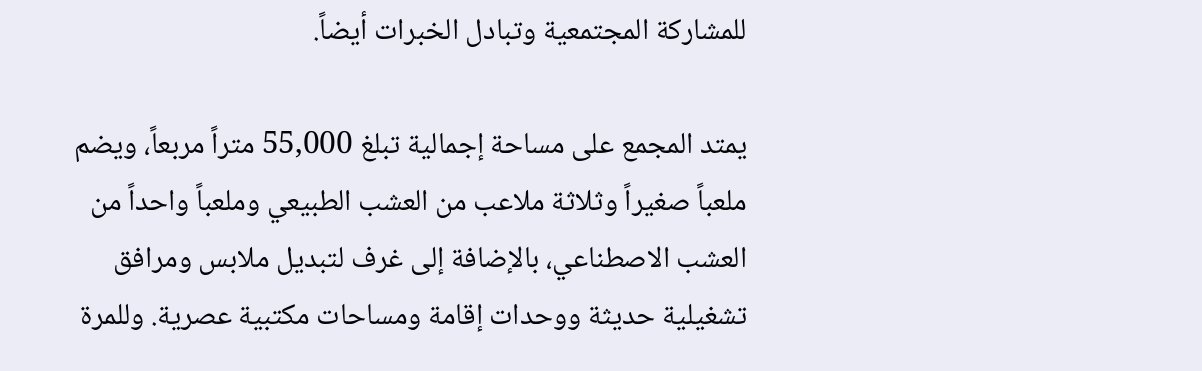للمشاركة المجتمعية وتبادل الخبرات أيضاً.

يمتد المجمع على مساحة إجمالية تبلغ 55,000 متراً مربعاً، ويضم ملعباً صغيراً وثلاثة ملاعب من العشب الطبيعي وملعباً واحداً من العشب الاصطناعي، بالإضافة إلى غرف لتبديل ملابس ومرافق تشغيلية حديثة ووحدات إقامة ومساحات مكتبية عصرية. وللمرة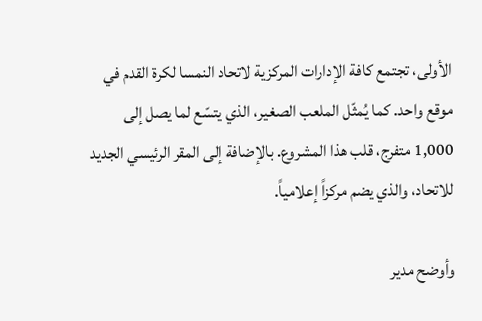الأولى، تجتمع كافة الإدارات المركزية لاتحاد النمسا لكرة القدم في موقع واحد. كما يُمثّل الملعب الصغير، الذي يتسّع لما يصل إلى 1,000 متفرج، قلب هذا المشروع. بالإضافة إلى المقر الرئيسي الجديد للاتحاد، والذي يضم مركزاً إعلامياً.

وأوضح مدير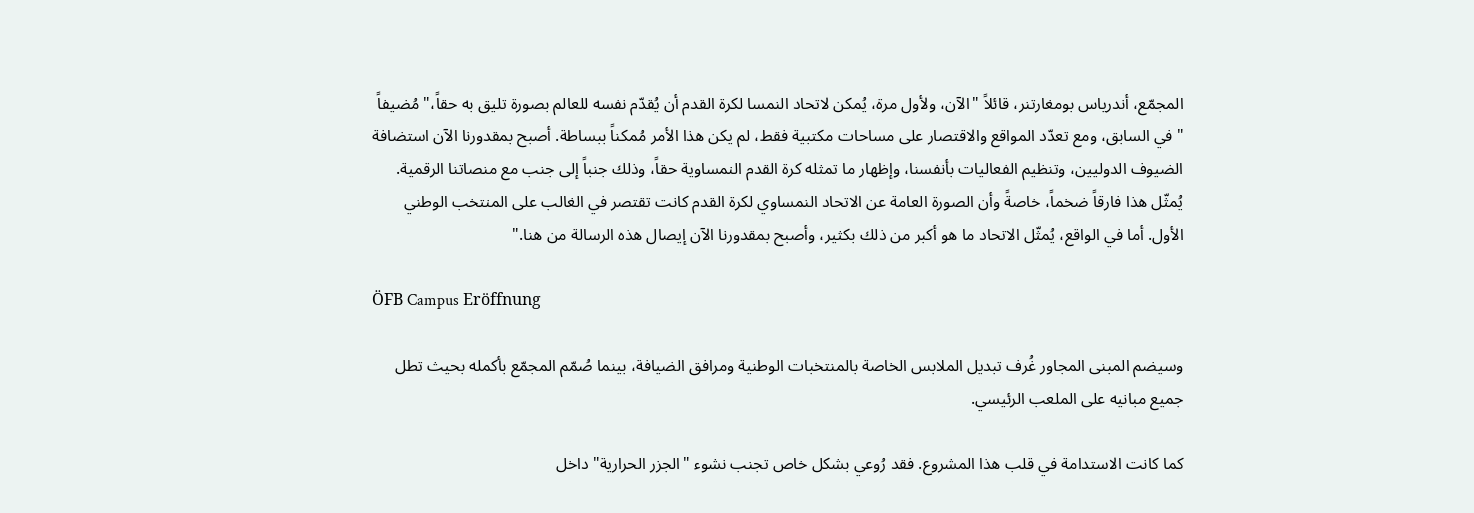المجمّع، أندرياس بومغارتنر، قائلاً "الآن، ولأول مرة، يُمكن لاتحاد النمسا لكرة القدم أن يُقدّم نفسه للعالم بصورة تليق به حقاً،" مُضيفاً "في السابق، ومع تعدّد المواقع والاقتصار على مساحات مكتبية فقط، لم يكن هذا الأمر مُمكناً ببساطة. أصبح بمقدورنا الآن استضافة الضيوف الدوليين، وتنظيم الفعاليات بأنفسنا، وإظهار ما تمثله كرة القدم النمساوية حقاً، وذلك جنباً إلى جنب مع منصاتنا الرقمية. يُمثّل هذا فارقاً ضخماً، خاصةً وأن الصورة العامة عن الاتحاد النمساوي لكرة القدم كانت تقتصر في الغالب على المنتخب الوطني الأول. أما في الواقع، يُمثّل الاتحاد ما هو أكبر من ذلك بكثير، وأصبح بمقدورنا الآن إيصال هذه الرسالة من هنا."

ÖFB Campus Eröffnung

وسيضم المبنى المجاور غُرف تبديل الملابس الخاصة بالمنتخبات الوطنية ومرافق الضيافة، بينما صُمّم المجمّع بأكمله بحيث تطل جميع مبانيه على الملعب الرئيسي.

كما كانت الاستدامة في قلب هذا المشروع. فقد رُوعي بشكل خاص تجنب نشوء "الجزر الحرارية" داخل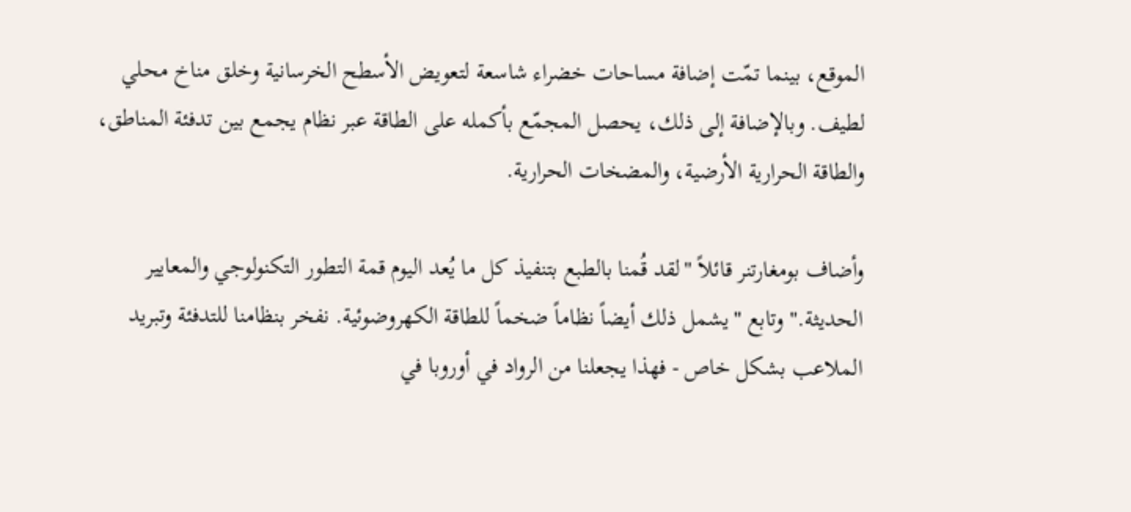الموقع، بينما تمّت إضافة مساحات خضراء شاسعة لتعويض الأسطح الخرسانية وخلق مناخ محلي لطيف. وبالإضافة إلى ذلك، يحصل المجمّع بأكمله على الطاقة عبر نظام يجمع بين تدفئة المناطق، والطاقة الحرارية الأرضية، والمضخات الحرارية.

وأضاف بومغارتنر قائلاً "لقد قُمنا بالطبع بتنفيذ كل ما يُعد اليوم قمة التطور التكنولوجي والمعايير الحديثة." وتابع "يشمل ذلك أيضاً نظاماً ضخماً للطاقة الكهروضوئية. نفخر بنظامنا للتدفئة وتبريد الملاعب بشكل خاص - فهذا يجعلنا من الرواد في أوروبا في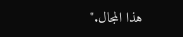هذا المجال."